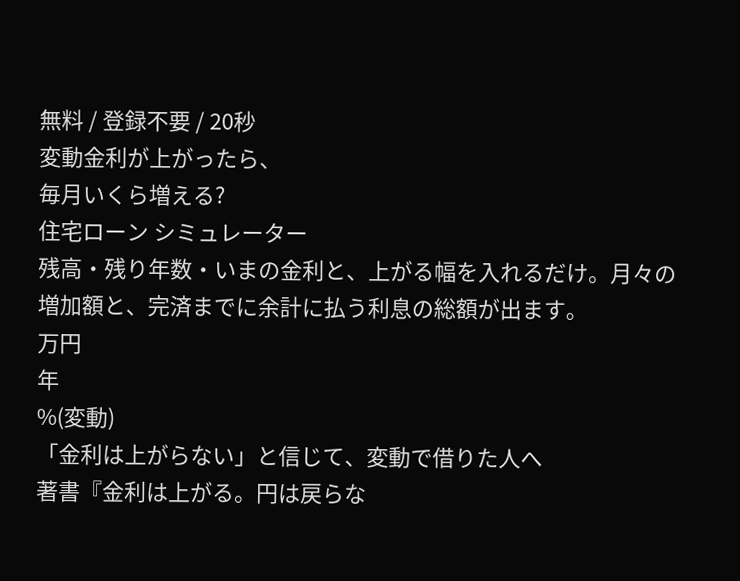無料 / 登録不要 / 20秒
変動金利が上がったら、
毎月いくら増える?
住宅ローン シミュレーター
残高・残り年数・いまの金利と、上がる幅を入れるだけ。月々の増加額と、完済までに余計に払う利息の総額が出ます。
万円
年
%(変動)
「金利は上がらない」と信じて、変動で借りた人へ
著書『金利は上がる。円は戻らな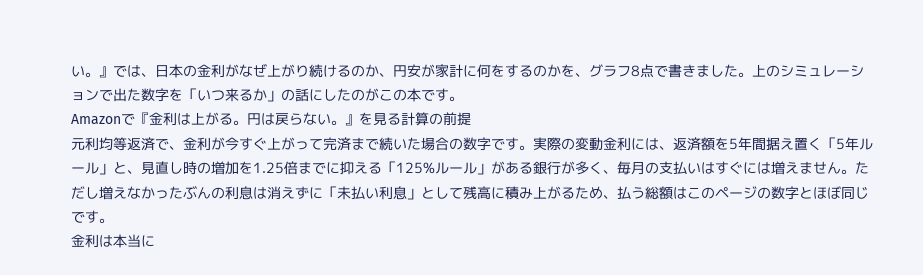い。』では、日本の金利がなぜ上がり続けるのか、円安が家計に何をするのかを、グラフ8点で書きました。上のシミュレーションで出た数字を「いつ来るか」の話にしたのがこの本です。
Amazonで『金利は上がる。円は戻らない。』を見る計算の前提
元利均等返済で、金利が今すぐ上がって完済まで続いた場合の数字です。実際の変動金利には、返済額を5年間据え置く「5年ルール」と、見直し時の増加を1.25倍までに抑える「125%ルール」がある銀行が多く、毎月の支払いはすぐには増えません。ただし増えなかったぶんの利息は消えずに「未払い利息」として残高に積み上がるため、払う総額はこのページの数字とほぼ同じです。
金利は本当に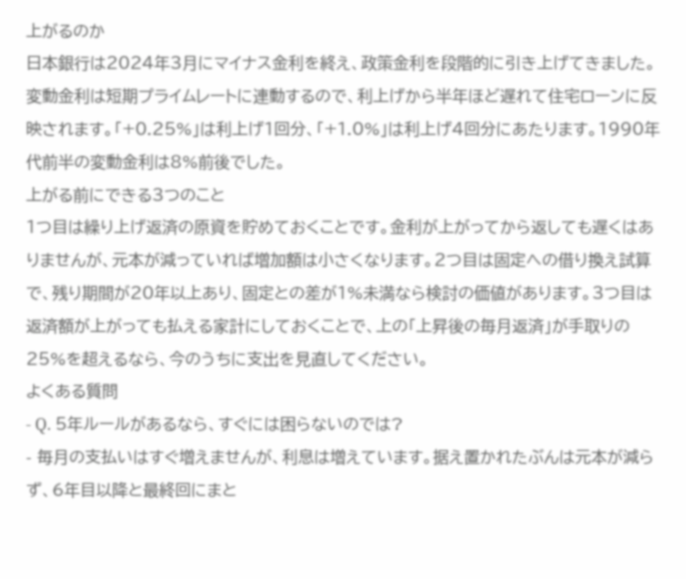上がるのか
日本銀行は2024年3月にマイナス金利を終え、政策金利を段階的に引き上げてきました。変動金利は短期プライムレートに連動するので、利上げから半年ほど遅れて住宅ローンに反映されます。「+0.25%」は利上げ1回分、「+1.0%」は利上げ4回分にあたります。1990年代前半の変動金利は8%前後でした。
上がる前にできる3つのこと
1つ目は繰り上げ返済の原資を貯めておくことです。金利が上がってから返しても遅くはありませんが、元本が減っていれば増加額は小さくなります。2つ目は固定への借り換え試算で、残り期間が20年以上あり、固定との差が1%未満なら検討の価値があります。3つ目は返済額が上がっても払える家計にしておくことで、上の「上昇後の毎月返済」が手取りの25%を超えるなら、今のうちに支出を見直してください。
よくある質問
- Q. 5年ルールがあるなら、すぐには困らないのでは?
- 毎月の支払いはすぐ増えませんが、利息は増えています。据え置かれたぶんは元本が減らず、6年目以降と最終回にまと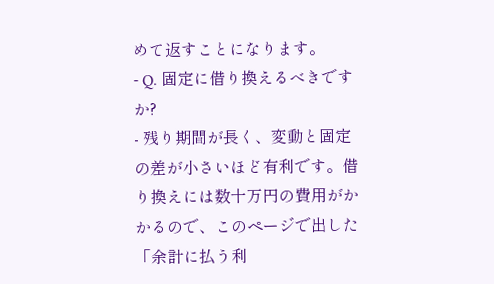めて返すことになります。
- Q. 固定に借り換えるべきですか?
- 残り期間が長く、変動と固定の差が小さいほど有利です。借り換えには数十万円の費用がかかるので、このページで出した「余計に払う利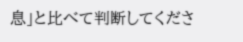息」と比べて判断してくださ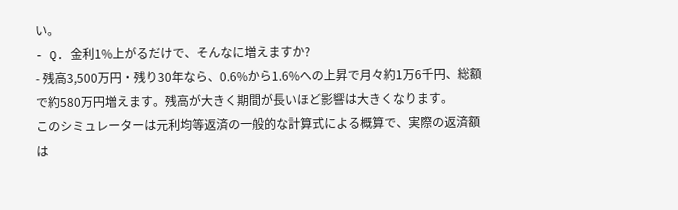い。
- Q. 金利1%上がるだけで、そんなに増えますか?
- 残高3,500万円・残り30年なら、0.6%から1.6%への上昇で月々約1万6千円、総額で約580万円増えます。残高が大きく期間が長いほど影響は大きくなります。
このシミュレーターは元利均等返済の一般的な計算式による概算で、実際の返済額は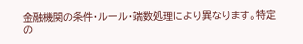金融機関の条件・ルール・端数処理により異なります。特定の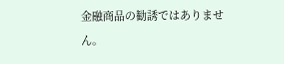金融商品の勧誘ではありません。